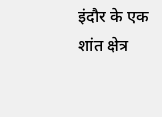इंदौर के एक शांत क्षेत्र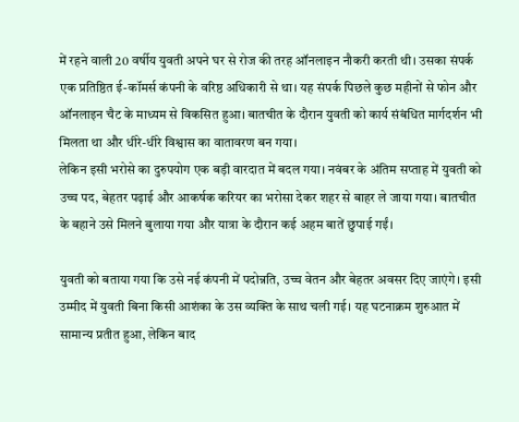में रहने वाली 20 वर्षीय युवती अपने घर से रोज की तरह ऑनलाइन नौकरी करती थी। उसका संपर्क एक प्रतिष्ठित ई-कॉमर्स कंपनी के वरिष्ठ अधिकारी से था। यह संपर्क पिछले कुछ महीनों से फोन और ऑनलाइन चैट के माध्यम से विकसित हुआ। बातचीत के दौरान युवती को कार्य संबंधित मार्गदर्शन भी मिलता था और धीरे-धीरे विश्वास का वातावरण बन गया।
लेकिन इसी भरोसे का दुरुपयोग एक बड़ी वारदात में बदल गया। नवंबर के अंतिम सप्ताह में युवती को उच्च पद, बेहतर पढ़ाई और आकर्षक करियर का भरोसा देकर शहर से बाहर ले जाया गया। बातचीत के बहाने उसे मिलने बुलाया गया और यात्रा के दौरान कई अहम बातें छुपाई गईं।

युवती को बताया गया कि उसे नई कंपनी में पदोन्नति, उच्च वेतन और बेहतर अवसर दिए जाएंगे। इसी उम्मीद में युवती बिना किसी आशंका के उस व्यक्ति के साथ चली गई। यह घटनाक्रम शुरुआत में सामान्य प्रतीत हुआ, लेकिन बाद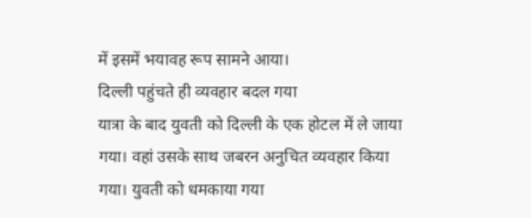में इसमें भयावह रूप सामने आया।
दिल्ली पहुंचते ही व्यवहार बदल गया
यात्रा के बाद युवती को दिल्ली के एक होटल में ले जाया गया। वहां उसके साथ जबरन अनुचित व्यवहार किया गया। युवती को धमकाया गया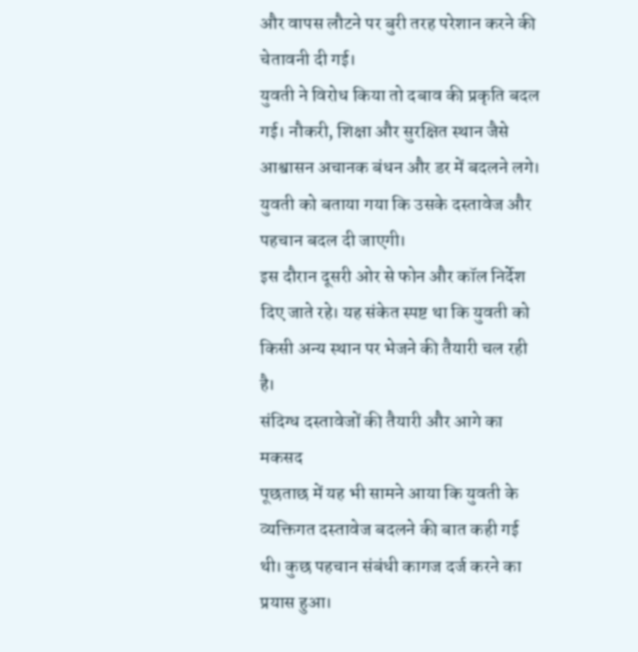और वापस लौटने पर बुरी तरह परेशान करने की चेतावनी दी गई।
युवती ने विरोध किया तो दबाव की प्रकृति बदल गई। नौकरी, शिक्षा और सुरक्षित स्थान जैसे आश्वासन अचानक बंधन और डर में बदलने लगे। युवती को बताया गया कि उसके दस्तावेज और पहचान बदल दी जाएगी।
इस दौरान दूसरी ओर से फोन और कॉल निर्देश दिए जाते रहे। यह संकेत स्पष्ट था कि युवती को किसी अन्य स्थान पर भेजने की तैयारी चल रही है।
संदिग्ध दस्तावेजों की तैयारी और आगे का मकसद
पूछताछ में यह भी सामने आया कि युवती के व्यक्तिगत दस्तावेज बदलने की बात कही गई थी। कुछ पहचान संबंधी कागज दर्ज करने का प्रयास हुआ।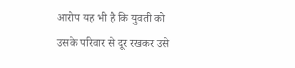आरोप यह भी है कि युवती को उसके परिवार से दूर रखकर उसे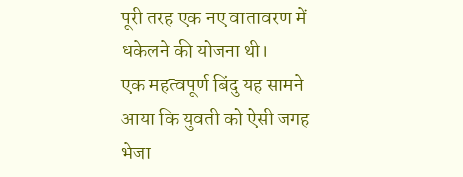पूरी तरह एक नए वातावरण में धकेलने की योजना थी।
एक महत्वपूर्ण बिंदु यह सामने आया कि युवती को ऐसी जगह भेजा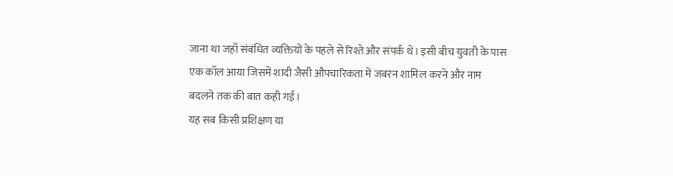जाना था जहाँ संबंधित व्यक्तियों के पहले से रिश्ते और संपर्क थे। इसी बीच युवती के पास एक कॉल आया जिसमें शादी जैसी औपचारिकता में जबरन शामिल करने और नाम बदलने तक की बात कही गई।
यह सब किसी प्रशिक्षण या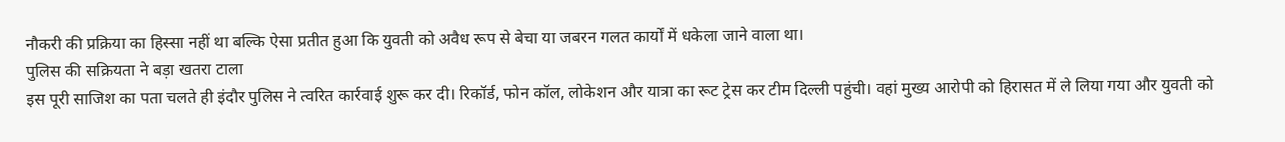नौकरी की प्रक्रिया का हिस्सा नहीं था बल्कि ऐसा प्रतीत हुआ कि युवती को अवैध रूप से बेचा या जबरन गलत कार्यों में धकेला जाने वाला था।
पुलिस की सक्रियता ने बड़ा खतरा टाला
इस पूरी साजिश का पता चलते ही इंदौर पुलिस ने त्वरित कार्रवाई शुरू कर दी। रिकॉर्ड, फोन कॉल, लोकेशन और यात्रा का रूट ट्रेस कर टीम दिल्ली पहुंची। वहां मुख्य आरोपी को हिरासत में ले लिया गया और युवती को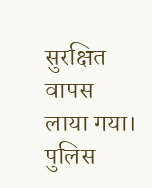सुरक्षित वापस लाया गया।
पुलिस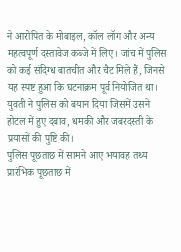ने आरोपित के मोबाइल, कॉल लॉग और अन्य महत्वपूर्ण दस्तावेज कब्जे में लिए। जांच में पुलिस को कई संदिग्ध बातचीत और चैट मिले हैं, जिनसे यह स्पष्ट हुआ कि घटनाक्रम पूर्व नियोजित था।
युवती ने पुलिस को बयान दिया जिसमें उसने होटल में हुए दबाव, धमकी और जबरदस्ती के प्रयासों की पुष्टि की।
पुलिस पूछताछ में सामने आए भयावह तथ्य
प्रारंभिक पूछताछ में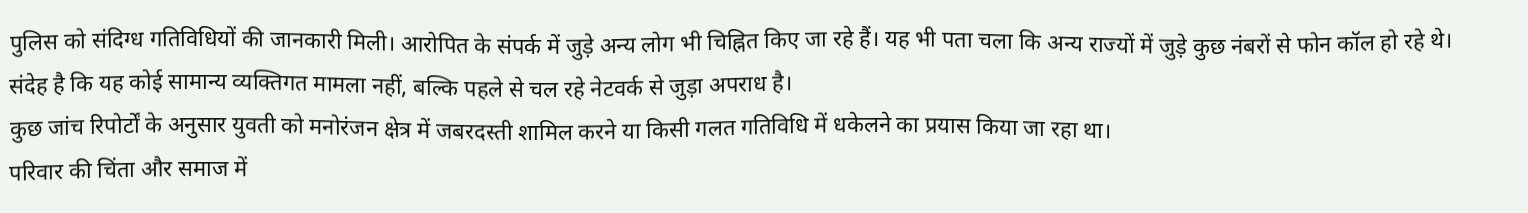पुलिस को संदिग्ध गतिविधियों की जानकारी मिली। आरोपित के संपर्क में जुड़े अन्य लोग भी चिह्नित किए जा रहे हैं। यह भी पता चला कि अन्य राज्यों में जुड़े कुछ नंबरों से फोन कॉल हो रहे थे।
संदेह है कि यह कोई सामान्य व्यक्तिगत मामला नहीं, बल्कि पहले से चल रहे नेटवर्क से जुड़ा अपराध है।
कुछ जांच रिपोर्टों के अनुसार युवती को मनोरंजन क्षेत्र में जबरदस्ती शामिल करने या किसी गलत गतिविधि में धकेलने का प्रयास किया जा रहा था।
परिवार की चिंता और समाज में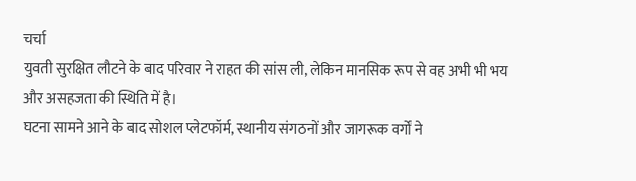चर्चा
युवती सुरक्षित लौटने के बाद परिवार ने राहत की सांस ली, लेकिन मानसिक रूप से वह अभी भी भय और असहजता की स्थिति में है।
घटना सामने आने के बाद सोशल प्लेटफॉर्म, स्थानीय संगठनों और जागरूक वर्गों ने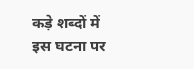कड़े शब्दों में इस घटना पर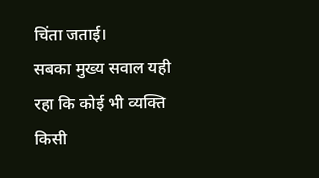चिंता जताई।
सबका मुख्य सवाल यही रहा कि कोई भी व्यक्ति किसी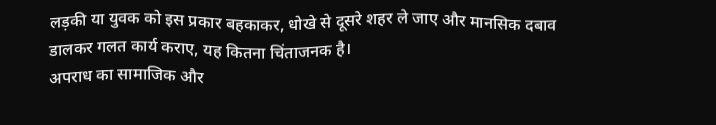लड़की या युवक को इस प्रकार बहकाकर, धोखे से दूसरे शहर ले जाए और मानसिक दबाव डालकर गलत कार्य कराए, यह कितना चिंताजनक है।
अपराध का सामाजिक और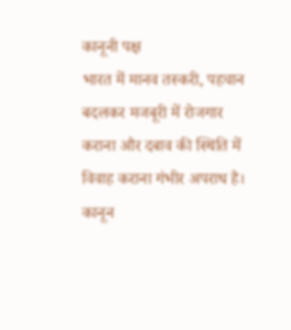कानूनी पक्ष
भारत में मानव तस्करी, पहचान बदलकर मजबूरी में रोजगार कराना और दबाव की स्थिति में विवाह कराना गंभीर अपराध है।
कानून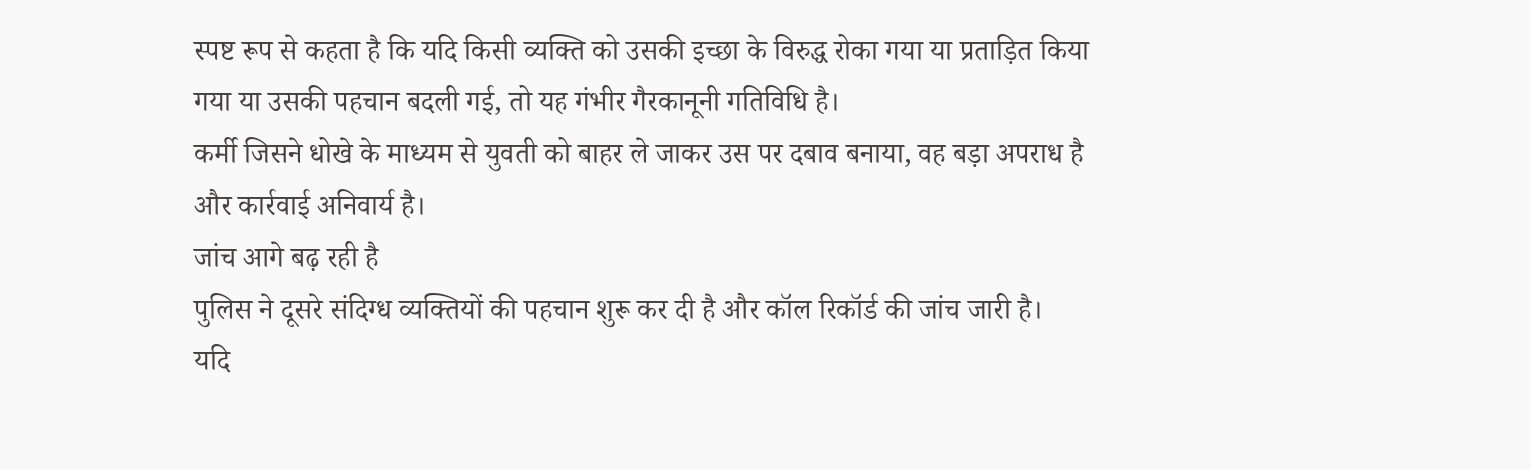स्पष्ट रूप से कहता है कि यदि किसी व्यक्ति को उसकी इच्छा के विरुद्ध रोका गया या प्रताड़ित किया गया या उसकी पहचान बदली गई, तो यह गंभीर गैरकानूनी गतिविधि है।
कर्मी जिसने धोखे के माध्यम से युवती को बाहर ले जाकर उस पर दबाव बनाया, वह बड़ा अपराध है और कार्रवाई अनिवार्य है।
जांच आगे बढ़ रही है
पुलिस ने दूसरे संदिग्ध व्यक्तियों की पहचान शुरू कर दी है और कॉल रिकॉर्ड की जांच जारी है।
यदि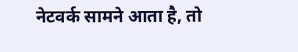नेटवर्क सामने आता है, तो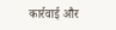कार्रवाई और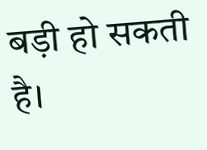बड़ी हो सकती है।